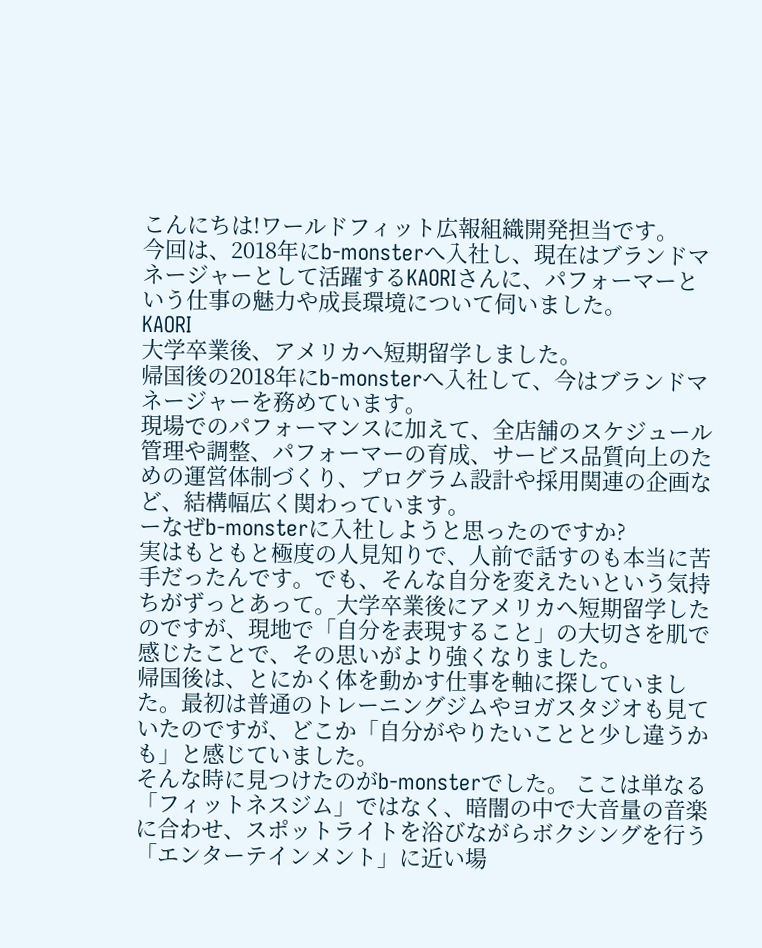こんにちは!ワールドフィット広報組織開発担当です。
今回は、2018年にb-monsterへ入社し、現在はブランドマネージャーとして活躍するKAORIさんに、パフォーマーという仕事の魅力や成長環境について伺いました。
KAORI
大学卒業後、アメリカへ短期留学しました。
帰国後の2018年にb-monsterへ入社して、今はブランドマネージャーを務めています。
現場でのパフォーマンスに加えて、全店舗のスケジュール管理や調整、パフォーマーの育成、サービス品質向上のための運営体制づくり、プログラム設計や採用関連の企画など、結構幅広く関わっています。
ーなぜb-monsterに入社しようと思ったのですか?
実はもともと極度の人見知りで、人前で話すのも本当に苦手だったんです。でも、そんな自分を変えたいという気持ちがずっとあって。大学卒業後にアメリカへ短期留学したのですが、現地で「自分を表現すること」の大切さを肌で感じたことで、その思いがより強くなりました。
帰国後は、とにかく体を動かす仕事を軸に探していました。最初は普通のトレーニングジムやヨガスタジオも見ていたのですが、どこか「自分がやりたいことと少し違うかも」と感じていました。
そんな時に見つけたのがb-monsterでした。 ここは単なる「フィットネスジム」ではなく、暗闇の中で大音量の音楽に合わせ、スポットライトを浴びながらボクシングを行う「エンターテインメント」に近い場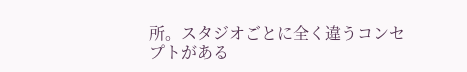所。スタジオごとに全く違うコンセプトがある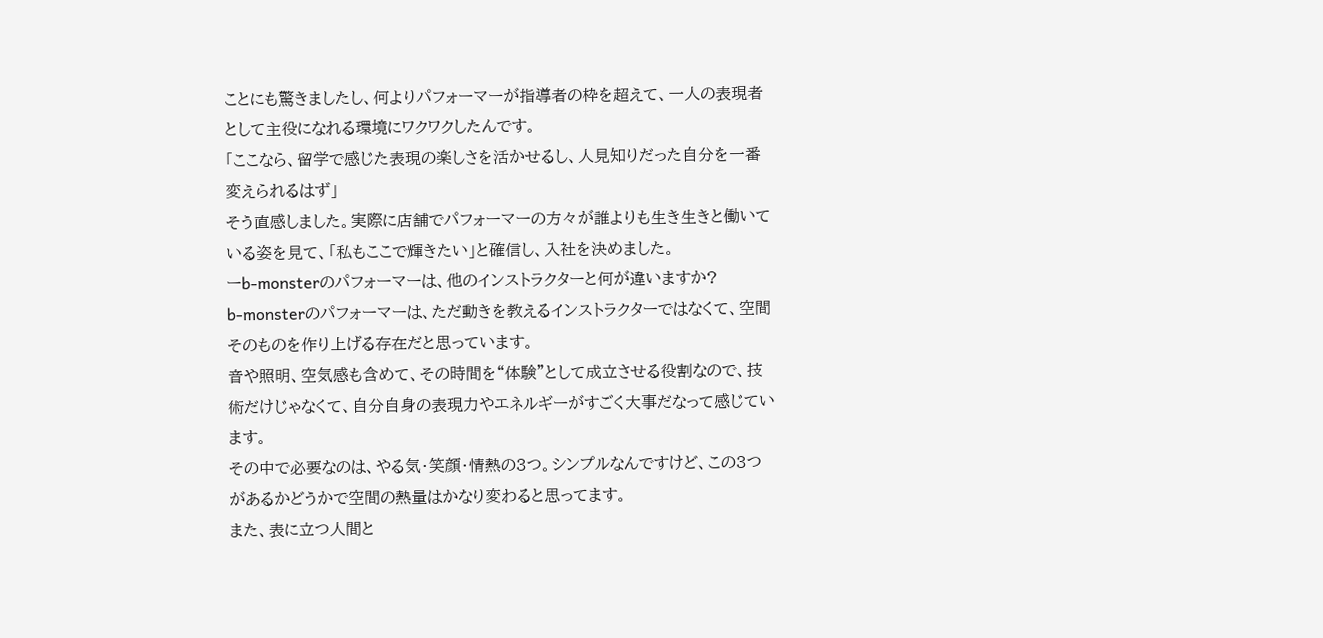ことにも驚きましたし、何よりパフォーマーが指導者の枠を超えて、一人の表現者として主役になれる環境にワクワクしたんです。
「ここなら、留学で感じた表現の楽しさを活かせるし、人見知りだった自分を一番変えられるはず」
そう直感しました。実際に店舗でパフォーマーの方々が誰よりも生き生きと働いている姿を見て、「私もここで輝きたい」と確信し、入社を決めました。
ーb-monsterのパフォーマーは、他のインストラクターと何が違いますか?
b-monsterのパフォーマーは、ただ動きを教えるインストラクターではなくて、空間そのものを作り上げる存在だと思っています。
音や照明、空気感も含めて、その時間を“体験”として成立させる役割なので、技術だけじゃなくて、自分自身の表現力やエネルギーがすごく大事だなって感じています。
その中で必要なのは、やる気・笑顔・情熱の3つ。シンプルなんですけど、この3つがあるかどうかで空間の熱量はかなり変わると思ってます。
また、表に立つ人間と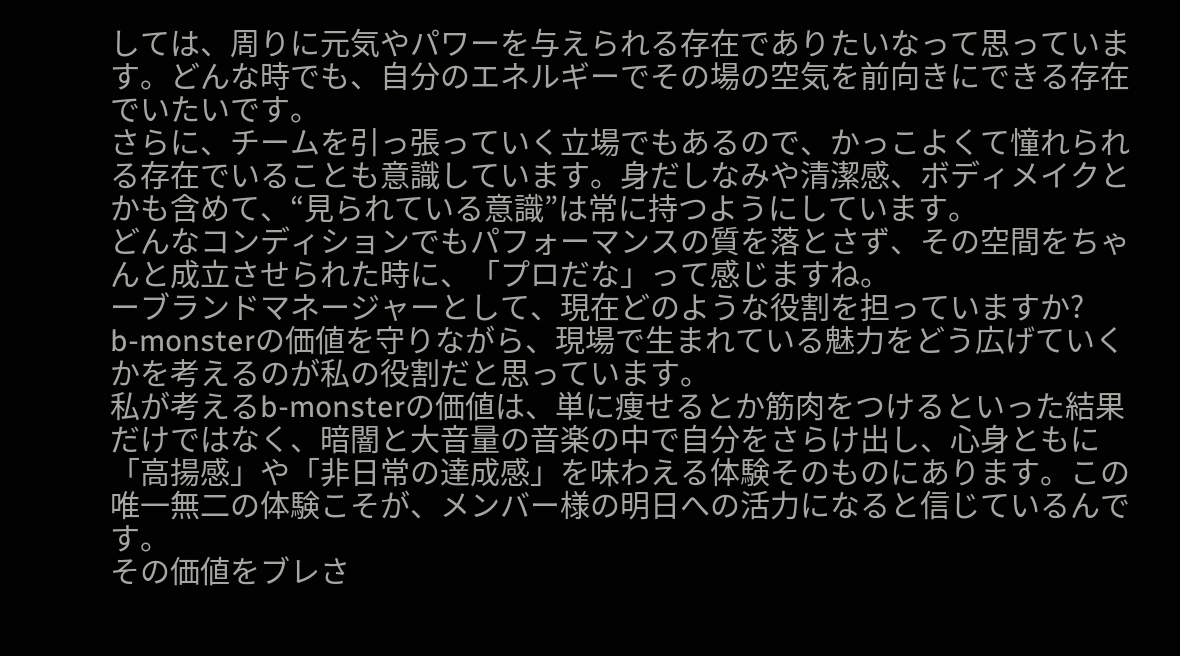しては、周りに元気やパワーを与えられる存在でありたいなって思っています。どんな時でも、自分のエネルギーでその場の空気を前向きにできる存在でいたいです。
さらに、チームを引っ張っていく立場でもあるので、かっこよくて憧れられる存在でいることも意識しています。身だしなみや清潔感、ボディメイクとかも含めて、“見られている意識”は常に持つようにしています。
どんなコンディションでもパフォーマンスの質を落とさず、その空間をちゃんと成立させられた時に、「プロだな」って感じますね。
ーブランドマネージャーとして、現在どのような役割を担っていますか?
b-monsterの価値を守りながら、現場で生まれている魅力をどう広げていくかを考えるのが私の役割だと思っています。
私が考えるb-monsterの価値は、単に痩せるとか筋肉をつけるといった結果だけではなく、暗闇と大音量の音楽の中で自分をさらけ出し、心身ともに「高揚感」や「非日常の達成感」を味わえる体験そのものにあります。この唯一無二の体験こそが、メンバー様の明日への活力になると信じているんです。
その価値をブレさ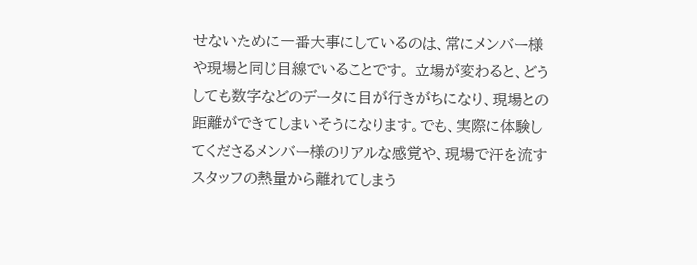せないために一番大事にしているのは、常にメンバー様や現場と同じ目線でいることです。 立場が変わると、どうしても数字などのデータに目が行きがちになり、現場との距離ができてしまいそうになります。でも、実際に体験してくださるメンバー様のリアルな感覚や、現場で汗を流すスタッフの熱量から離れてしまう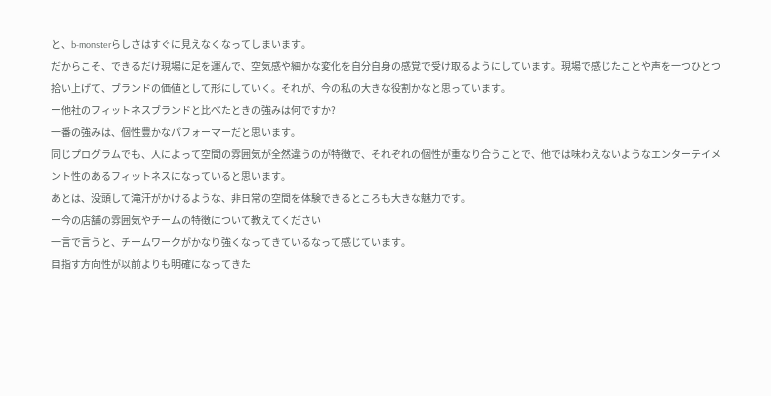と、b-monsterらしさはすぐに見えなくなってしまいます。
だからこそ、できるだけ現場に足を運んで、空気感や細かな変化を自分自身の感覚で受け取るようにしています。現場で感じたことや声を一つひとつ拾い上げて、ブランドの価値として形にしていく。それが、今の私の大きな役割かなと思っています。
ー他社のフィットネスブランドと比べたときの強みは何ですか?
一番の強みは、個性豊かなパフォーマーだと思います。
同じプログラムでも、人によって空間の雰囲気が全然違うのが特徴で、それぞれの個性が重なり合うことで、他では味わえないようなエンターテイメント性のあるフィットネスになっていると思います。
あとは、没頭して滝汗がかけるような、非日常の空間を体験できるところも大きな魅力です。
ー今の店舗の雰囲気やチームの特徴について教えてください
一言で言うと、チームワークがかなり強くなってきているなって感じています。
目指す方向性が以前よりも明確になってきた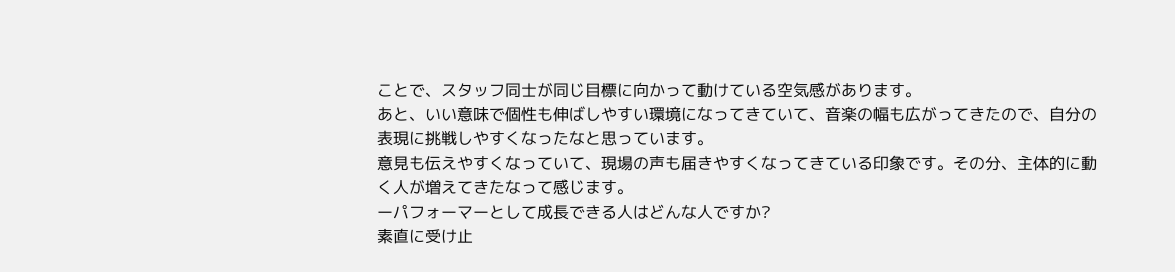ことで、スタッフ同士が同じ目標に向かって動けている空気感があります。
あと、いい意味で個性も伸ばしやすい環境になってきていて、音楽の幅も広がってきたので、自分の表現に挑戦しやすくなったなと思っています。
意見も伝えやすくなっていて、現場の声も届きやすくなってきている印象です。その分、主体的に動く人が増えてきたなって感じます。
ーパフォーマーとして成長できる人はどんな人ですか?
素直に受け止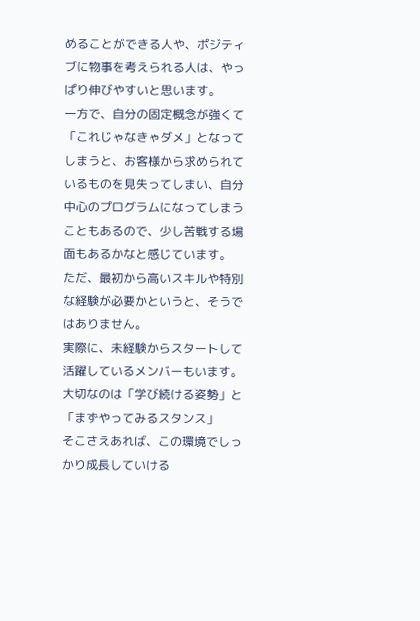めることができる人や、ポジティブに物事を考えられる人は、やっぱり伸びやすいと思います。
一方で、自分の固定概念が強くて「これじゃなきゃダメ」となってしまうと、お客様から求められているものを見失ってしまい、自分中心のプログラムになってしまうこともあるので、少し苦戦する場面もあるかなと感じています。
ただ、最初から高いスキルや特別な経験が必要かというと、そうではありません。
実際に、未経験からスタートして活躍しているメンバーもいます。
大切なのは「学び続ける姿勢」と「まずやってみるスタンス」
そこさえあれば、この環境でしっかり成長していける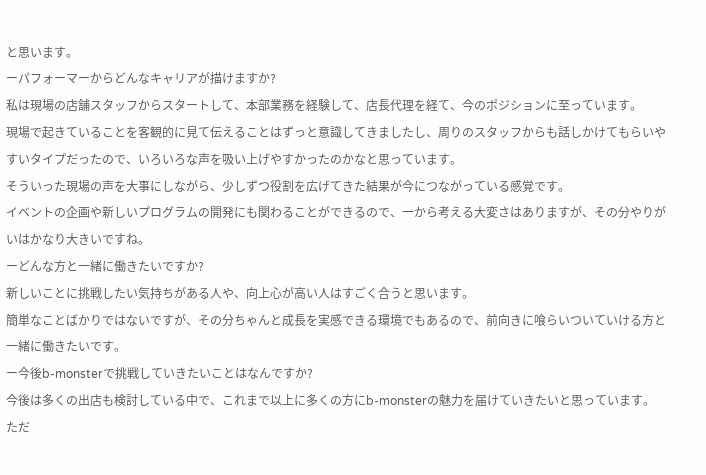と思います。
ーパフォーマーからどんなキャリアが描けますか?
私は現場の店舗スタッフからスタートして、本部業務を経験して、店長代理を経て、今のポジションに至っています。
現場で起きていることを客観的に見て伝えることはずっと意識してきましたし、周りのスタッフからも話しかけてもらいやすいタイプだったので、いろいろな声を吸い上げやすかったのかなと思っています。
そういった現場の声を大事にしながら、少しずつ役割を広げてきた結果が今につながっている感覚です。
イベントの企画や新しいプログラムの開発にも関わることができるので、一から考える大変さはありますが、その分やりがいはかなり大きいですね。
ーどんな方と一緒に働きたいですか?
新しいことに挑戦したい気持ちがある人や、向上心が高い人はすごく合うと思います。
簡単なことばかりではないですが、その分ちゃんと成長を実感できる環境でもあるので、前向きに喰らいついていける方と一緒に働きたいです。
ー今後b-monsterで挑戦していきたいことはなんですか?
今後は多くの出店も検討している中で、これまで以上に多くの方にb-monsterの魅力を届けていきたいと思っています。
ただ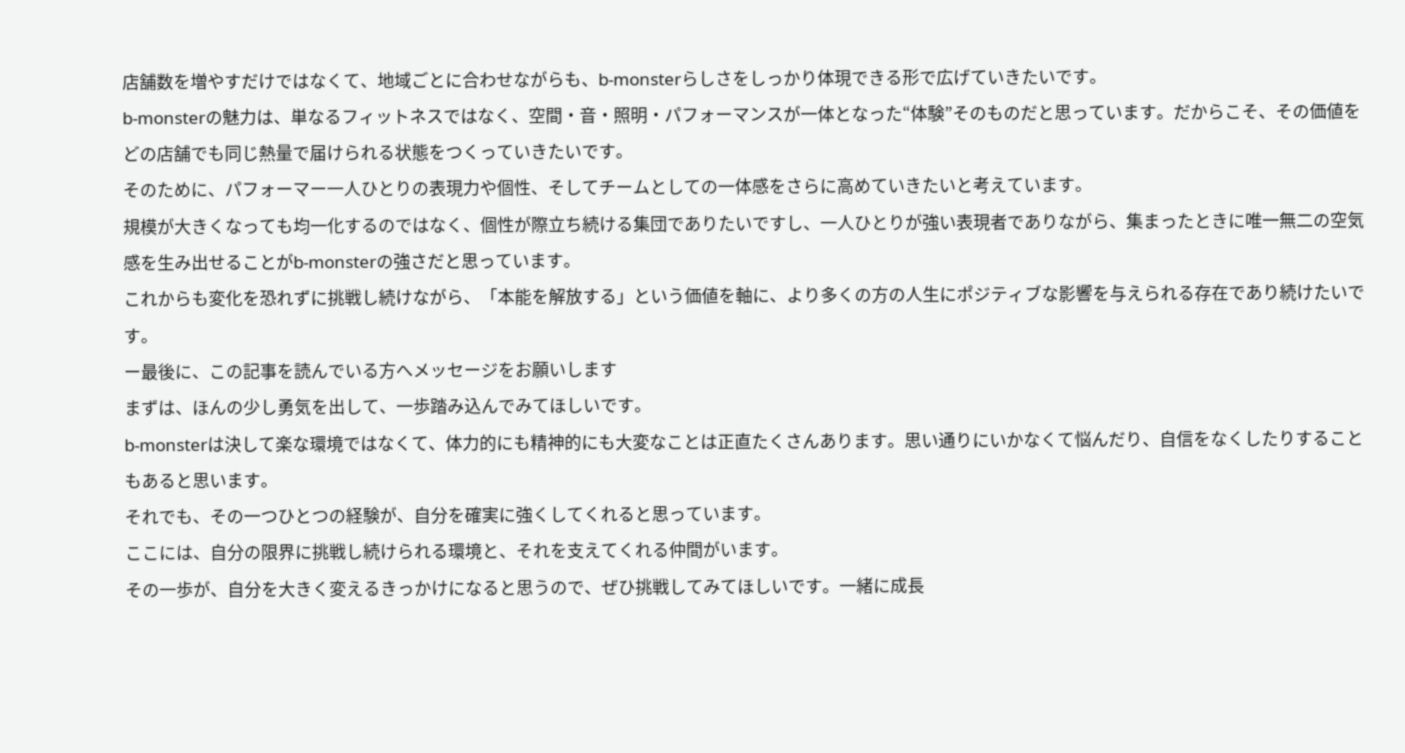店舗数を増やすだけではなくて、地域ごとに合わせながらも、b-monsterらしさをしっかり体現できる形で広げていきたいです。
b-monsterの魅力は、単なるフィットネスではなく、空間・音・照明・パフォーマンスが一体となった“体験”そのものだと思っています。だからこそ、その価値をどの店舗でも同じ熱量で届けられる状態をつくっていきたいです。
そのために、パフォーマー一人ひとりの表現力や個性、そしてチームとしての一体感をさらに高めていきたいと考えています。
規模が大きくなっても均一化するのではなく、個性が際立ち続ける集団でありたいですし、一人ひとりが強い表現者でありながら、集まったときに唯一無二の空気感を生み出せることがb-monsterの強さだと思っています。
これからも変化を恐れずに挑戦し続けながら、「本能を解放する」という価値を軸に、より多くの方の人生にポジティブな影響を与えられる存在であり続けたいです。
ー最後に、この記事を読んでいる方へメッセージをお願いします
まずは、ほんの少し勇気を出して、一歩踏み込んでみてほしいです。
b-monsterは決して楽な環境ではなくて、体力的にも精神的にも大変なことは正直たくさんあります。思い通りにいかなくて悩んだり、自信をなくしたりすることもあると思います。
それでも、その一つひとつの経験が、自分を確実に強くしてくれると思っています。
ここには、自分の限界に挑戦し続けられる環境と、それを支えてくれる仲間がいます。
その一歩が、自分を大きく変えるきっかけになると思うので、ぜひ挑戦してみてほしいです。一緒に成長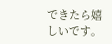できたら嬉しいです。